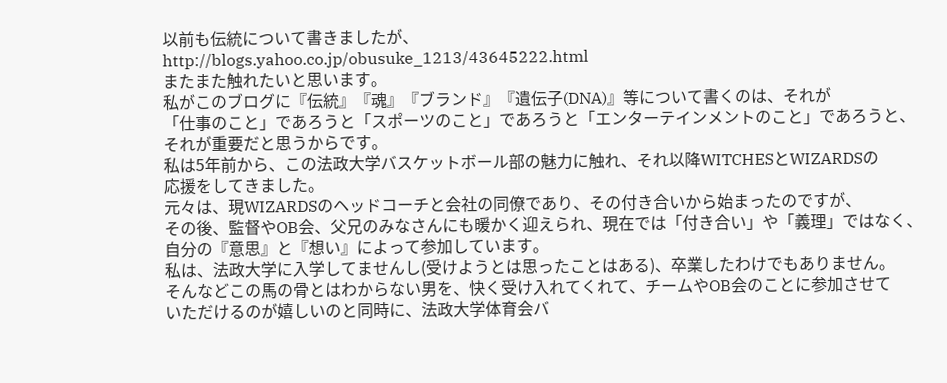以前も伝統について書きましたが、
http://blogs.yahoo.co.jp/obusuke_1213/43645222.html
またまた触れたいと思います。
私がこのブログに『伝統』『魂』『ブランド』『遺伝子(DNA)』等について書くのは、それが
「仕事のこと」であろうと「スポーツのこと」であろうと「エンターテインメントのこと」であろうと、
それが重要だと思うからです。
私は5年前から、この法政大学バスケットボール部の魅力に触れ、それ以降WITCHESとWIZARDSの
応援をしてきました。
元々は、現WIZARDSのヘッドコーチと会社の同僚であり、その付き合いから始まったのですが、
その後、監督やOB会、父兄のみなさんにも暖かく迎えられ、現在では「付き合い」や「義理」ではなく、
自分の『意思』と『想い』によって参加しています。
私は、法政大学に入学してませんし(受けようとは思ったことはある)、卒業したわけでもありません。
そんなどこの馬の骨とはわからない男を、快く受け入れてくれて、チームやOB会のことに参加させて
いただけるのが嬉しいのと同時に、法政大学体育会バ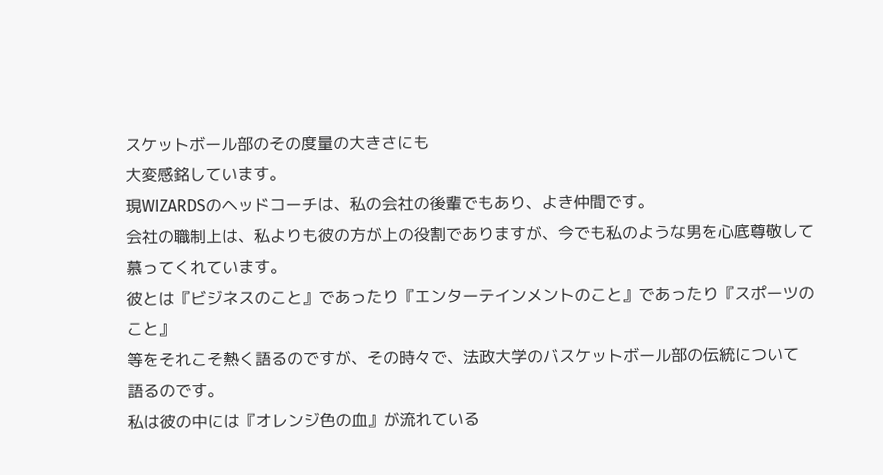スケットボール部のその度量の大きさにも
大変感銘しています。
現WIZARDSのヘッドコーチは、私の会社の後輩でもあり、よき仲間です。
会社の職制上は、私よりも彼の方が上の役割でありますが、今でも私のような男を心底尊敬して
慕ってくれています。
彼とは『ビジネスのこと』であったり『エンターテインメントのこと』であったり『スポーツのこと』
等をそれこそ熱く語るのですが、その時々で、法政大学のバスケットボール部の伝統について
語るのです。
私は彼の中には『オレンジ色の血』が流れている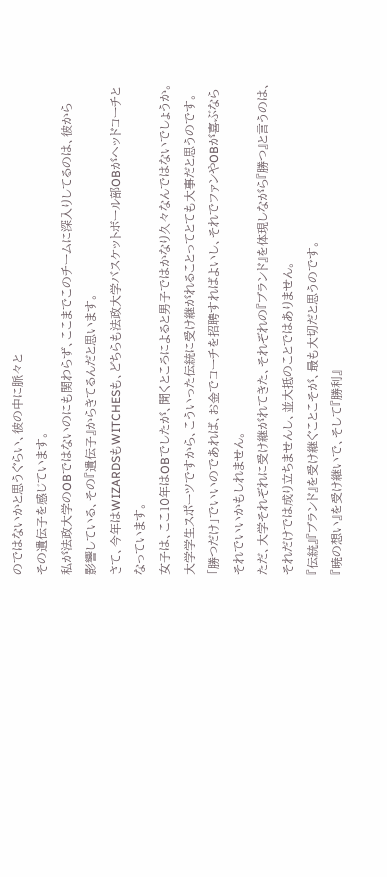のではないかと思うぐらい、彼の中に脈々と
その遺伝子を感じています。
私が法政大学のOBではないのにも関わらず、ここまでこのチームに深入りしてるのは、彼から
影響している、その『遺伝子』からきてるんだと思います。
さて、今年はWIZARDSもWITCHESも、どちらも法政大学バスケットボール部OBがヘッドコーチと
なっています。
女子は、ここ10年はOBでしたが、聞くところによると男子ではかなり久々なんではないでしょうか。
大学学生スポーツですから、こういった伝統に受け継がれることってとても大事だと思うのです。
「勝つだけ」でいいのであれば、お金でコーチを招聘すればよいし、それでファンやOBが喜ぶなら
それでいいかもしれません。
ただ、大学それぞれに受け継がれてきた、それぞれの『ブランド』を体現しながら『勝つ』と言うのは、
それだけでは成り立ちませんし、並大抵のことではありません。
『伝統』『ブランド』を受け継ぐことこそが、最も大切だと思うのです。
『暁の想い』を受け継いで、そして『勝利』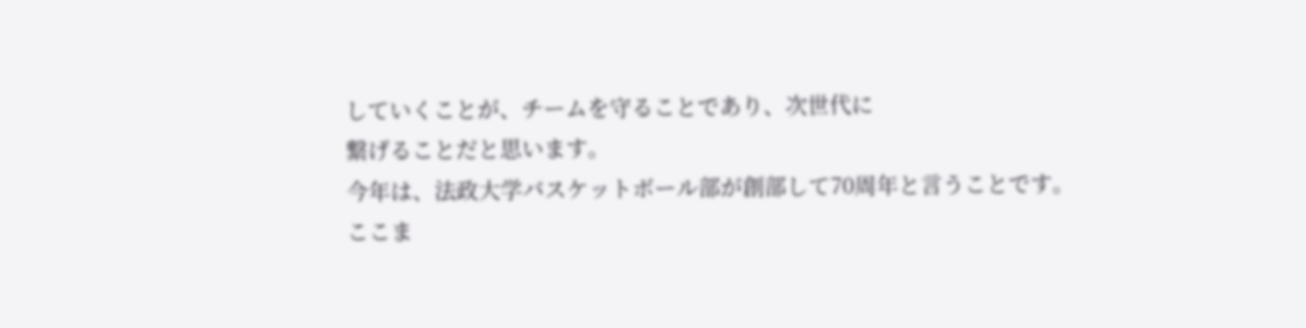していくことが、チームを守ることであり、次世代に
繋げることだと思います。
今年は、法政大学バスケットボール部が創部して70周年と言うことです。
ここま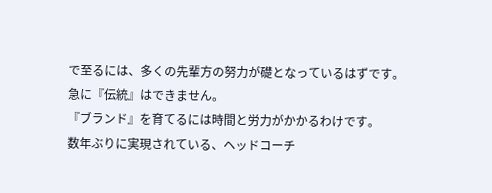で至るには、多くの先輩方の努力が礎となっているはずです。
急に『伝統』はできません。
『ブランド』を育てるには時間と労力がかかるわけです。
数年ぶりに実現されている、ヘッドコーチ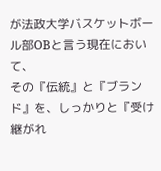が法政大学バスケットボール部OBと言う現在において、
その『伝統』と『ブランド』を、しっかりと『受け継がれ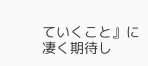ていくこと』に凄く期待し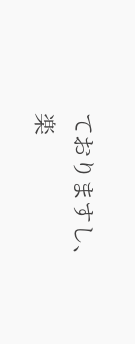ておりますし、
楽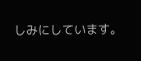しみにしています。